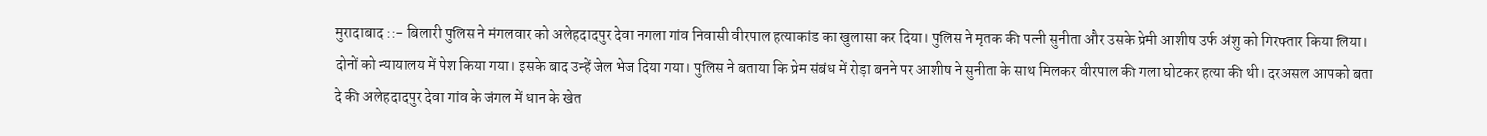मुरादाबाद ::- बिलारी पुलिस ने मंगलवार को अलेहदादपुर देवा नगला गांव निवासी वीरपाल हत्याकांड का खुलासा कर दिया। पुलिस ने मृतक की पत्नी सुनीता और उसके प्रेमी आशीष उर्फ अंशु को गिरफ्तार किया लिया। दोनों को न्यायालय में पेश किया गया। इसके बाद उन्हें जेल भेज दिया गया। पुलिस ने बताया कि प्रेम संबंध में रोड़ा बनने पर आशीष ने सुनीता के साथ मिलकर वीरपाल की गला घोटकर हत्या की थी। दरअसल आपको बता दे की अलेहदादपुर देवा गांव के जंगल में धान के खेत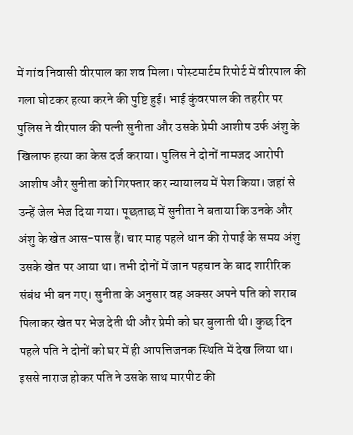में गांव निवासी वीरपाल का शव मिला। पोस्टमार्टम रिपोर्ट में वीरपाल की गला घोटकर हत्या करने की पुष्टि हुई। भाई कुंवरपाल की तहरीर पर पुलिस ने वीरपाल की पत्नी सुनीता और उसके प्रेमी आशीष उर्फ अंशु के खिलाफ हत्या का केस दर्ज कराया। पुलिस ने दोनों नामजद आरोपी आशीष और सुनीता को गिरफ्तार कर न्यायालय में पेश किया। जहां से उन्हें जेल भेज दिया गया। पूछताछ में सुनीता ने बताया कि उनके और अंशु के खेत आस-पास हैं। चार माह पहले धान की रोपाई के समय अंशु उसके खेत पर आया था। तभी दोनों में जान पहचान के बाद शारीरिक संबंध भी बन गए। सुनीता के अनुसार वह अक्सर अपने पति को शराब पिलाकर खेत पर भेज देती थी और प्रेमी को घर बुलाती थी। कुछ दिन पहले पति ने दोनों को घर में ही आपत्तिजनक स्थिति में देख लिया था। इससे नाराज होकर पति ने उसके साथ मारपीट की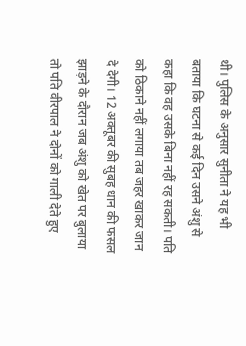थी। पुलिस के अनुसार सुनीता ने यह भी बताया कि घटना से कई दिन उसने अंशु से कहा कि वह उसके बिना नहीं रह सकती। पति को ठिकाने नहीं लगाया तब जहर खाकर जान दे देगी। 12 अक्तूबर की सुबह धान की फसल झाड़ने के दौरान जब अंशु को खेत पर बुलाया तो पति वीरपाल ने दोनों को गाली देते हुए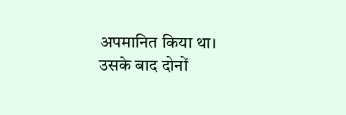अपमानित किया था। उसके बाद दोनों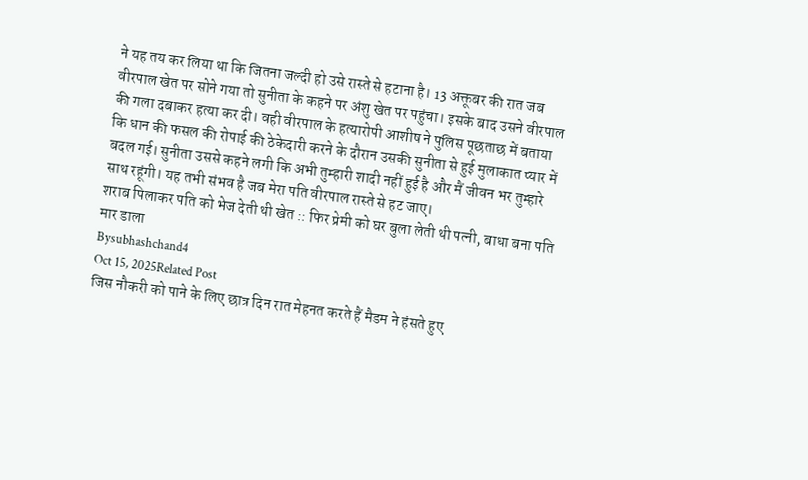ने यह तय कर लिया था कि जितना जल्दी हो उसे रास्ते से हटाना है। 13 अक्तूबर की रात जब वीरपाल खेत पर सोने गया तो सुनीता के कहने पर अंशु खेत पर पहुंचा। इसके बाद उसने वीरपाल की गला दबाकर हत्या कर दी। वही वीरपाल के हत्यारोपी आशीष ने पुलिस पूछताछ में बताया कि धान की फसल की रोपाई की ठेकेदारी करने के दौरान उसकी सुनीता से हुई मुलाकात प्यार में बदल गई। सुनीता उससे कहने लगी कि अभी तुम्हारी शादी नहीं हुई है और मैं जीवन भर तुम्हारे साथ रहूंगी। यह तभी संभव है जब मेरा पति वीरपाल रास्ते से हट जाए।
शराब पिलाकर पति को भेज देती थी खेत :: फिर प्रेमी को घर बुला लेती थी पत्नी, बाधा बना पति मार डाला
Bysubhashchand4
Oct 15, 2025Related Post
जिस नौकरी को पाने के लिए छात्र दिन रात मेहनत करते हैं मैडम ने हंसते हुए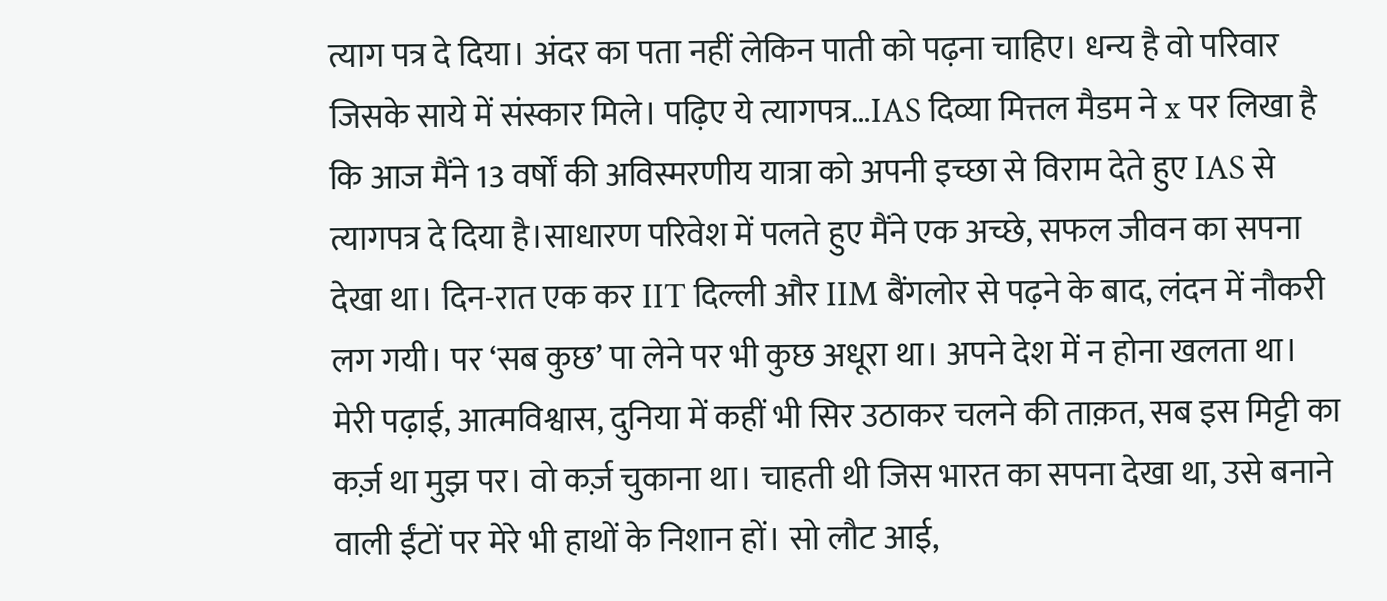त्याग पत्र दे दिया। अंदर का पता नहीं लेकिन पाती को पढ़ना चाहिए। धन्य है वो परिवार जिसके साये में संस्कार मिले। पढ़िए ये त्यागपत्र…IAS दिव्या मित्तल मैडम ने x पर लिखा है कि आज मैंने 13 वर्षों की अविस्मरणीय यात्रा को अपनी इच्छा से विराम देते हुए IAS से त्यागपत्र दे दिया है।साधारण परिवेश में पलते हुए मैंने एक अच्छे, सफल जीवन का सपना देखा था। दिन-रात एक कर IIT दिल्ली और IIM बैंगलोर से पढ़ने के बाद, लंदन में नौकरी लग गयी। पर ‘सब कुछ’ पा लेने पर भी कुछ अधूरा था। अपने देश में न होना खलता था। मेरी पढ़ाई, आत्मविश्वास, दुनिया में कहीं भी सिर उठाकर चलने की ताक़त, सब इस मिट्टी का कर्ज़ था मुझ पर। वो कर्ज़ चुकाना था। चाहती थी जिस भारत का सपना देखा था, उसे बनाने वाली ईंटों पर मेरे भी हाथों के निशान हों। सो लौट आई,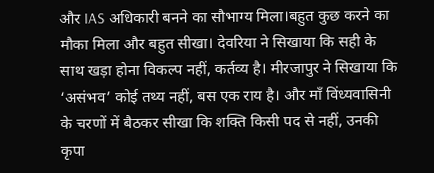और IAS अधिकारी बनने का सौभाग्य मिला।बहुत कुछ करने का मौका मिला और बहुत सीखा। देवरिया ने सिखाया कि सही के साथ खड़ा होना विकल्प नहीं, कर्तव्य है। मीरजापुर ने सिखाया कि ‘असंभव’ कोई तथ्य नहीं, बस एक राय है। और माँ विंध्यवासिनी के चरणों में बैठकर सीखा कि शक्ति किसी पद से नहीं, उनकी कृपा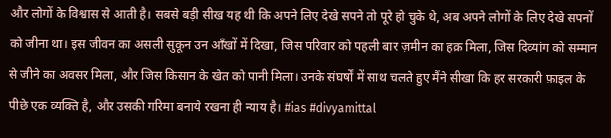और लोगों के विश्वास से आती है। सबसे बड़ी सीख यह थी कि अपने लिए देखे सपने तो पूरे हो चुके थे, अब अपने लोगों के लिए देखे सपनों को जीना था। इस जीवन का असली सुकून उन आँखों में दिखा, जिस परिवार को पहली बार ज़मीन का हक़ मिला, जिस दिव्यांग को सम्मान से जीने का अवसर मिला, और जिस किसान के खेत को पानी मिला। उनके संघर्षों में साथ चलते हुए मैंने सीखा कि हर सरकारी फ़ाइल के पीछे एक व्यक्ति है, और उसकी गरिमा बनाये रखना ही न्याय है। #ias #divyamittal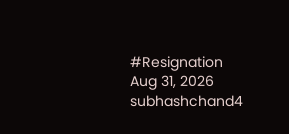#Resignation
Aug 31, 2026
subhashchand4